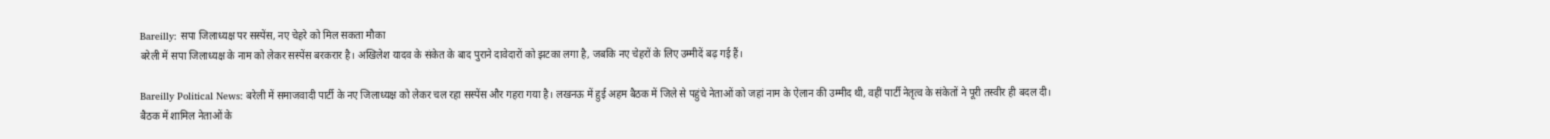Bareilly: सपा जिलाध्यक्ष पर सस्पेंस, नए चेहरे को मिल सकता मौका
बरेली में सपा जिलाध्यक्ष के नाम को लेकर सस्पेंस बरकरार है। अखिलेश यादव के संकेत के बाद पुराने दावेदारों को झटका लगा है, जबकि नए चेहरों के लिए उम्मीदें बढ़ गई हैं।

Bareilly Political News: बरेली में समाजवादी पार्टी के नए जिलाध्यक्ष को लेकर चल रहा सस्पेंस और गहरा गया है। लखनऊ में हुई अहम बैठक में जिले से पहुंचे नेताओं को जहां नाम के ऐलान की उम्मीद थी, वहीं पार्टी नेतृत्व के संकेतों ने पूरी तस्वीर ही बदल दी।
बैठक में शामिल नेताओं के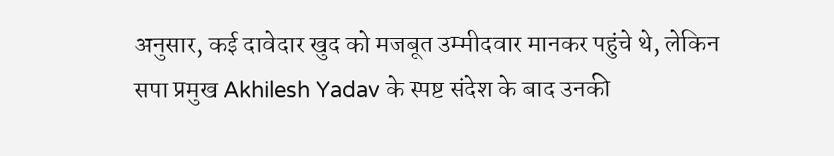अनुसार, कई दावेदार खुद को मजबूत उम्मीदवार मानकर पहुंचे थे, लेकिन सपा प्रमुख Akhilesh Yadav के स्पष्ट संदेश के बाद उनकी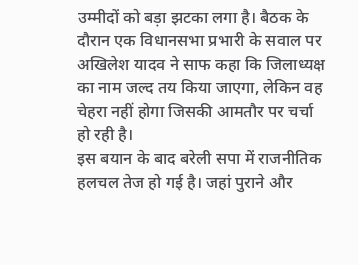उम्मीदों को बड़ा झटका लगा है। बैठक के दौरान एक विधानसभा प्रभारी के सवाल पर अखिलेश यादव ने साफ कहा कि जिलाध्यक्ष का नाम जल्द तय किया जाएगा, लेकिन वह चेहरा नहीं होगा जिसकी आमतौर पर चर्चा हो रही है।
इस बयान के बाद बरेली सपा में राजनीतिक हलचल तेज हो गई है। जहां पुराने और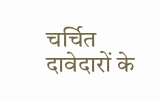चर्चित दावेदारों के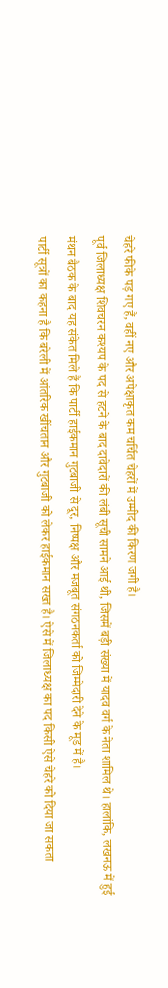चेहरे फीके पड़ गए हैं, वहीं नए और अपेक्षाकृत कम चर्चित चेहरों में उम्मीद की किरण जगी है।
पूर्व जिलाध्यक्ष शिवचरन कश्यप के पद से हटने के बाद दावेदारों की लंबी सूची सामने आई थी, जिसमें बड़ी संख्या में यादव वर्ग के नेता शामिल थे। हालांकि, लखनऊ में हुई मंथन बैठक के बाद यह संकेत मिले हैं कि पार्टी हाईकमान गुटबाजी से दूर, निष्पक्ष और मजबूत संगठनकर्ता को जिम्मेदारी देने के मूड में है।
पार्टी सूत्रों का कहना है कि बरेली में आंतरिक खींचतान और गुटबाजी को लेकर हाईकमान सख्त है। ऐसे में जिलाध्यक्ष का पद किसी ऐसे चेहरे को दिया जा सकता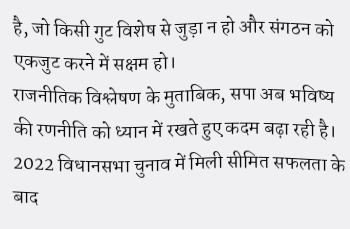है, जो किसी गुट विशेष से जुड़ा न हो और संगठन को एकजुट करने में सक्षम हो।
राजनीतिक विश्लेषण के मुताबिक, सपा अब भविष्य की रणनीति को ध्यान में रखते हुए कदम बढ़ा रही है। 2022 विधानसभा चुनाव में मिली सीमित सफलता के बाद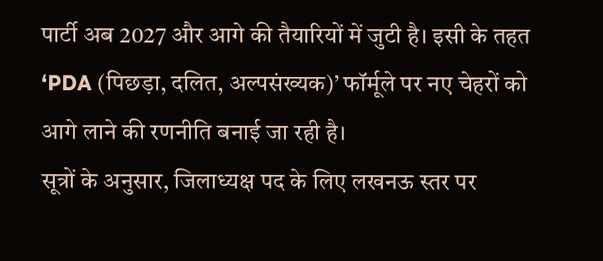पार्टी अब 2027 और आगे की तैयारियों में जुटी है। इसी के तहत ‘PDA (पिछड़ा, दलित, अल्पसंख्यक)’ फॉर्मूले पर नए चेहरों को आगे लाने की रणनीति बनाई जा रही है।
सूत्रों के अनुसार, जिलाध्यक्ष पद के लिए लखनऊ स्तर पर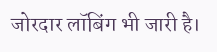जोरदार लॉबिंग भी जारी है।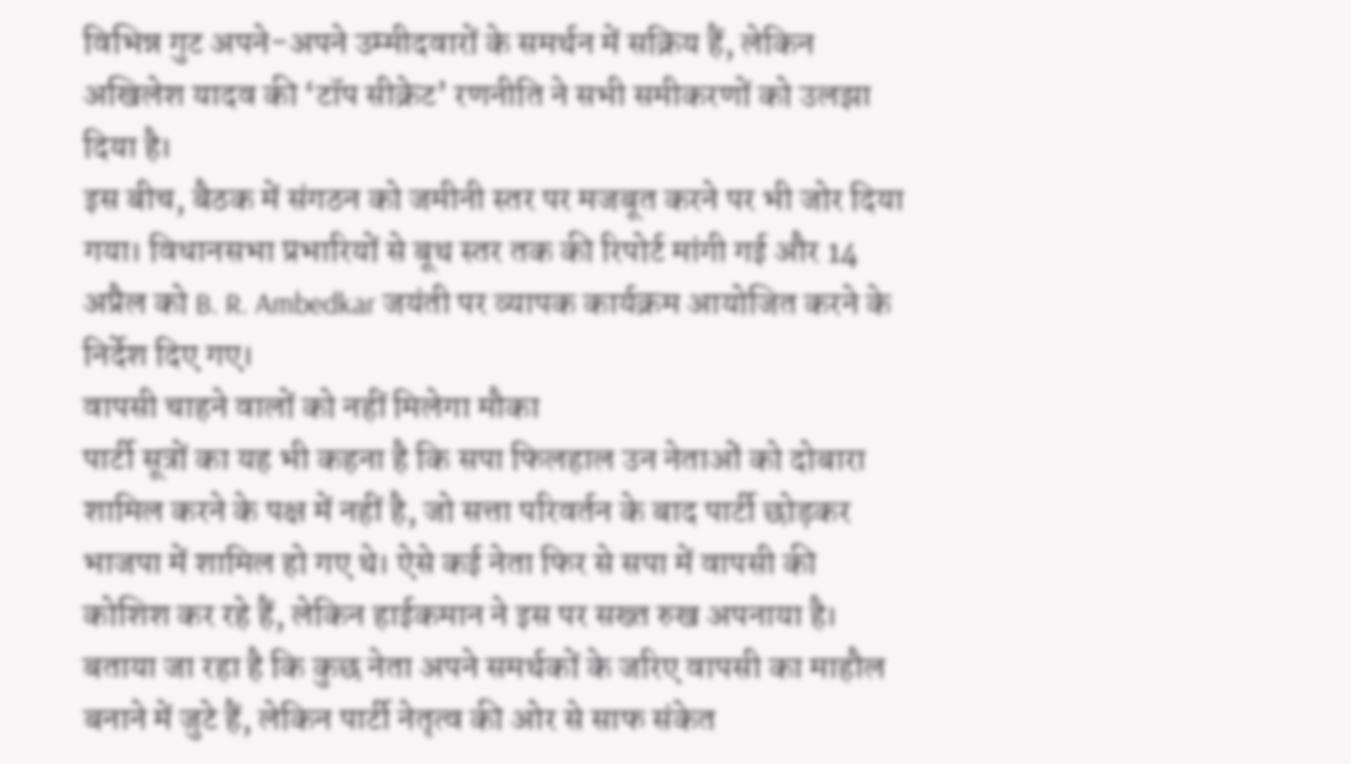विभिन्न गुट अपने-अपने उम्मीदवारों के समर्थन में सक्रिय हैं, लेकिन अखिलेश यादव की ‘टॉप सीक्रेट’ रणनीति ने सभी समीकरणों को उलझा दिया है।
इस बीच, बैठक में संगठन को जमीनी स्तर पर मजबूत करने पर भी जोर दिया गया। विधानसभा प्रभारियों से बूथ स्तर तक की रिपोर्ट मांगी गई और 14 अप्रैल को B. R. Ambedkar जयंती पर व्यापक कार्यक्रम आयोजित करने के निर्देश दिए गए।
वापसी चाहने वालों को नहीं मिलेगा मौका
पार्टी सूत्रों का यह भी कहना है कि सपा फिलहाल उन नेताओं को दोबारा शामिल करने के पक्ष में नहीं है, जो सत्ता परिवर्तन के बाद पार्टी छोड़कर भाजपा में शामिल हो गए थे। ऐसे कई नेता फिर से सपा में वापसी की कोशिश कर रहे हैं, लेकिन हाईकमान ने इस पर सख्त रुख अपनाया है।
बताया जा रहा है कि कुछ नेता अपने समर्थकों के जरिए वापसी का माहौल बनाने में जुटे हैं, लेकिन पार्टी नेतृत्व की ओर से साफ संकेत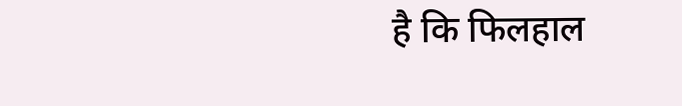है कि फिलहाल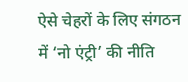ऐसे चेहरों के लिए संगठन में ‘नो एंट्री’ की नीति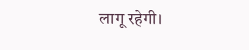लागू रहेगी।